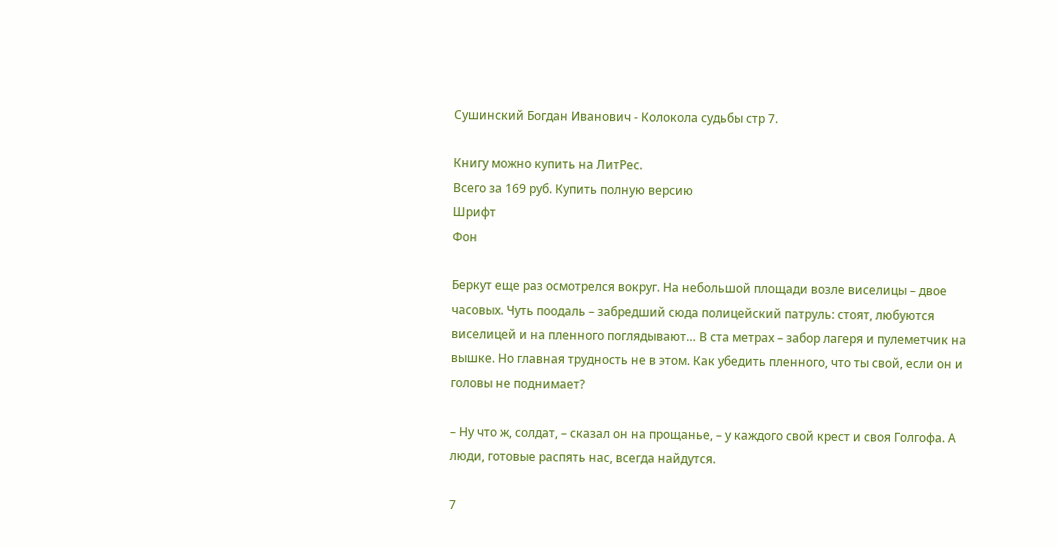Сушинский Богдан Иванович - Колокола судьбы стр 7.

Книгу можно купить на ЛитРес.
Всего за 169 руб. Купить полную версию
Шрифт
Фон

Беркут еще раз осмотрелся вокруг. На небольшой площади возле виселицы – двое часовых. Чуть поодаль – забредший сюда полицейский патруль: стоят, любуются виселицей и на пленного поглядывают… В ста метрах – забор лагеря и пулеметчик на вышке. Но главная трудность не в этом. Как убедить пленного, что ты свой, если он и головы не поднимает?

– Ну что ж, солдат, – сказал он на прощанье, – у каждого свой крест и своя Голгофа. А люди, готовые распять нас, всегда найдутся.

7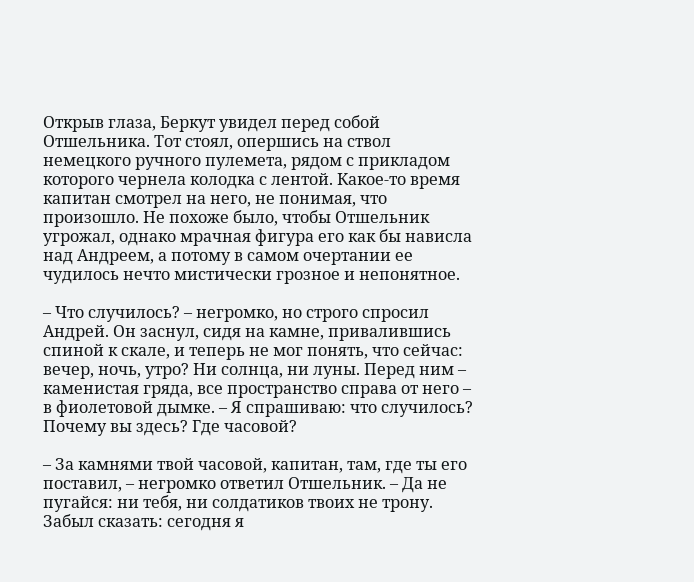Открыв глаза, Беркут увидел перед собой Отшельника. Тот стоял, опершись на ствол немецкого ручного пулемета, рядом с прикладом которого чернела колодка с лентой. Какое-то время капитан смотрел на него, не понимая, что произошло. Не похоже было, чтобы Отшельник угрожал, однако мрачная фигура его как бы нависла над Андреем, а потому в самом очертании ее чудилось нечто мистически грозное и непонятное.

– Что случилось? – негромко, но строго спросил Андрей. Он заснул, сидя на камне, привалившись спиной к скале, и теперь не мог понять, что сейчас: вечер, ночь, утро? Ни солнца, ни луны. Перед ним – каменистая гряда, все пространство справа от него – в фиолетовой дымке. – Я спрашиваю: что случилось? Почему вы здесь? Где часовой?

– За камнями твой часовой, капитан, там, где ты его поставил, – негромко ответил Отшельник. – Да не пугайся: ни тебя, ни солдатиков твоих не трону. Забыл сказать: сегодня я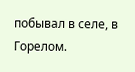побывал в селе, в Горелом.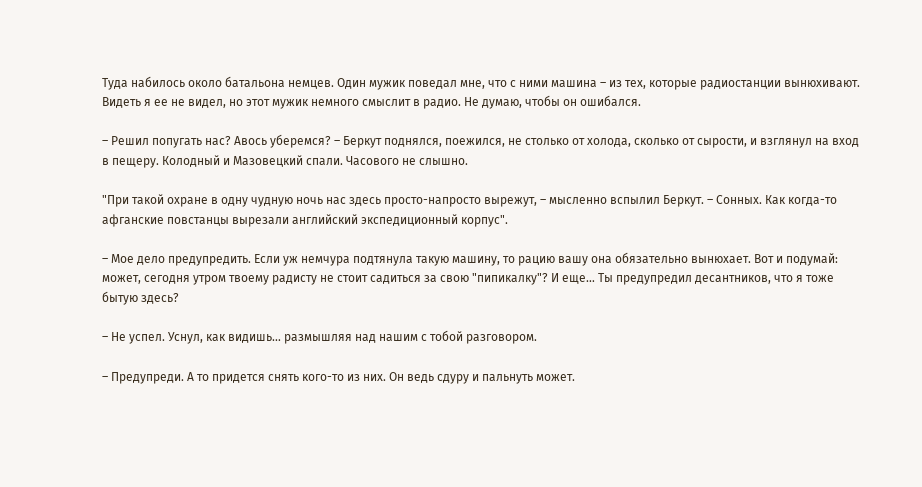Туда набилось около батальона немцев. Один мужик поведал мне, что с ними машина – из тех, которые радиостанции вынюхивают. Видеть я ее не видел, но этот мужик немного смыслит в радио. Не думаю, чтобы он ошибался.

– Решил попугать нас? Авось уберемся? – Беркут поднялся, поежился, не столько от холода, сколько от сырости, и взглянул на вход в пещеру. Колодный и Мазовецкий спали. Часового не слышно.

"При такой охране в одну чудную ночь нас здесь просто-напросто вырежут, – мысленно вспылил Беркут. – Сонных. Как когда-то афганские повстанцы вырезали английский экспедиционный корпус".

– Мое дело предупредить. Если уж немчура подтянула такую машину, то рацию вашу она обязательно вынюхает. Вот и подумай: может, сегодня утром твоему радисту не стоит садиться за свою "пипикалку"? И еще… Ты предупредил десантников, что я тоже бытую здесь?

– Не успел. Уснул, как видишь… размышляя над нашим с тобой разговором.

– Предупреди. А то придется снять кого-то из них. Он ведь сдуру и пальнуть может.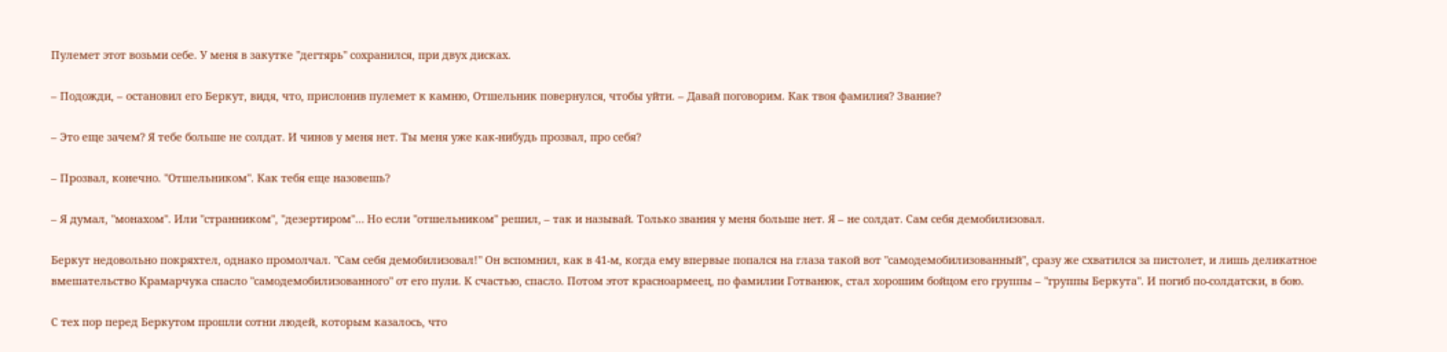Пулемет этот возьми себе. У меня в закутке "дегтярь" сохранился, при двух дисках.

– Подожди, – остановил его Беркут, видя, что, прислонив пулемет к камню, Отшельник повернулся, чтобы уйти. – Давай поговорим. Как твоя фамилия? Звание?

– Это еще зачем? Я тебе больше не солдат. И чинов у меня нет. Ты меня уже как-нибудь прозвал, про себя?

– Прозвал, конечно. "Отшельником". Как тебя еще назовешь?

– Я думал, "монахом". Или "странником", "дезертиром"… Но если "отшельником" решил, – так и называй. Только звания у меня больше нет. Я – не солдат. Сам себя демобилизовал.

Беркут недовольно покряхтел, однако промолчал. "Сам себя демобилизовал!" Он вспомнил, как в 41‑м, когда ему впервые попался на глаза такой вот "самодемобилизованный", сразу же схватился за пистолет, и лишь деликатное вмешательство Крамарчука спасло "самодемобилизованного" от его пули. К счастью, спасло. Потом этот красноармеец, по фамилии Готванюк, стал хорошим бойцом его группы – "группы Беркута". И погиб по-солдатски, в бою.

С тех пор перед Беркутом прошли сотни людей, которым казалось, что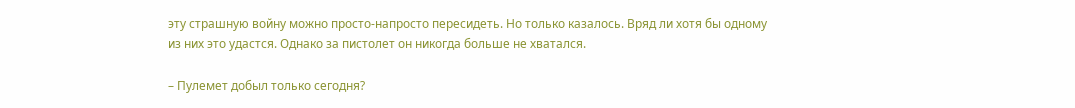эту страшную войну можно просто-напросто пересидеть. Но только казалось. Вряд ли хотя бы одному из них это удастся. Однако за пистолет он никогда больше не хватался.

– Пулемет добыл только сегодня?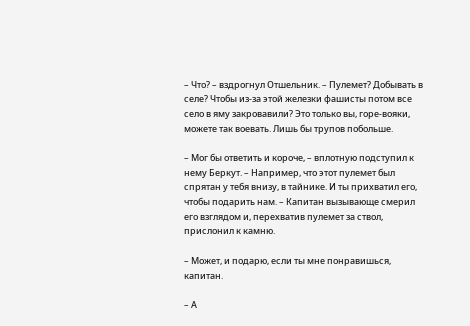– Что? – вздрогнул Отшельник. – Пулемет? Добывать в селе? Чтобы из-за этой железки фашисты потом все село в яму закровавили? Это только вы, горе-вояки, можете так воевать. Лишь бы трупов побольше.

– Мог бы ответить и короче, – вплотную подступил к нему Беркут. – Например, что этот пулемет был спрятан у тебя внизу, в тайнике. И ты прихватил его, чтобы подарить нам. – Капитан вызывающе смерил его взглядом и, перехватив пулемет за ствол, прислонил к камню.

– Может, и подарю, если ты мне понравишься, капитан.

– А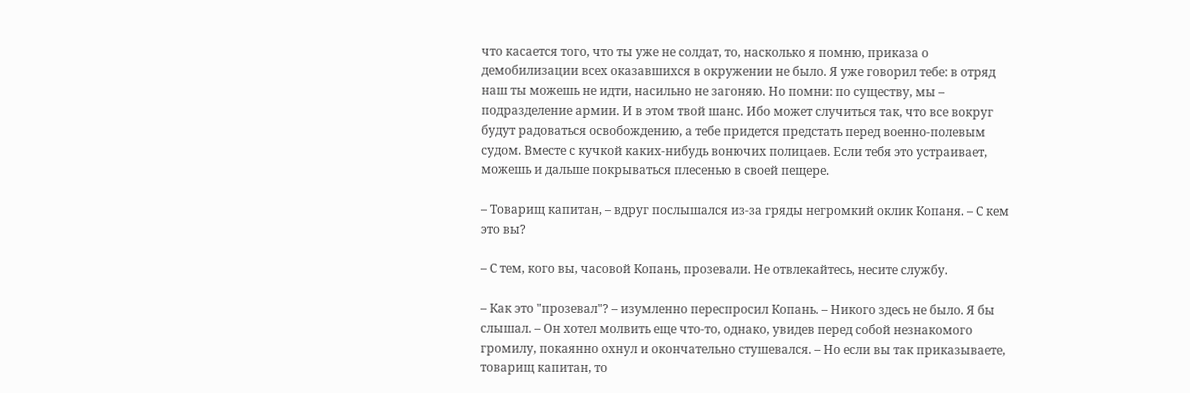что касается того, что ты уже не солдат, то, насколько я помню, приказа о демобилизации всех оказавшихся в окружении не было. Я уже говорил тебе: в отряд наш ты можешь не идти, насильно не загоняю. Но помни: по существу, мы – подразделение армии. И в этом твой шанс. Ибо может случиться так, что все вокруг будут радоваться освобождению, а тебе придется предстать перед военно-полевым судом. Вместе с кучкой каких-нибудь вонючих полицаев. Если тебя это устраивает, можешь и дальше покрываться плесенью в своей пещере.

– Товарищ капитан, – вдруг послышался из-за гряды негромкий оклик Копаня. – С кем это вы?

– С тем, кого вы, часовой Копань, прозевали. Не отвлекайтесь, несите службу.

– Как это "прозевал"? – изумленно переспросил Копань. – Никого здесь не было. Я бы слышал. – Он хотел молвить еще что-то, однако, увидев перед собой незнакомого громилу, покаянно охнул и окончательно стушевался. – Но если вы так приказываете, товарищ капитан, то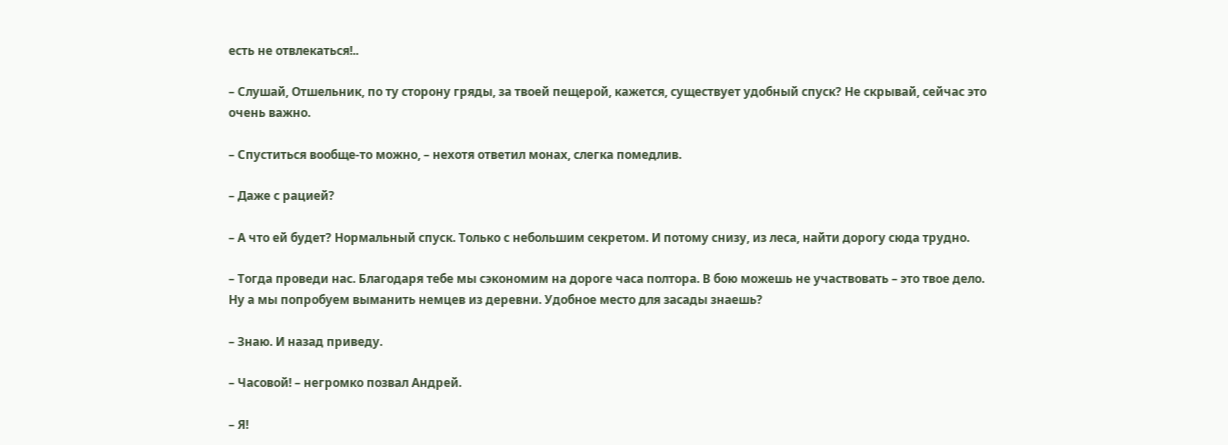есть не отвлекаться!..

– Слушай, Отшельник, по ту сторону гряды, за твоей пещерой, кажется, существует удобный спуск? Не скрывай, сейчас это очень важно.

– Спуститься вообще-то можно, – нехотя ответил монах, слегка помедлив.

– Даже с рацией?

– А что ей будет? Нормальный спуск. Только с небольшим секретом. И потому снизу, из леса, найти дорогу сюда трудно.

– Тогда проведи нас. Благодаря тебе мы сэкономим на дороге часа полтора. В бою можешь не участвовать – это твое дело. Ну а мы попробуем выманить немцев из деревни. Удобное место для засады знаешь?

– Знаю. И назад приведу.

– Часовой! – негромко позвал Андрей.

– Я!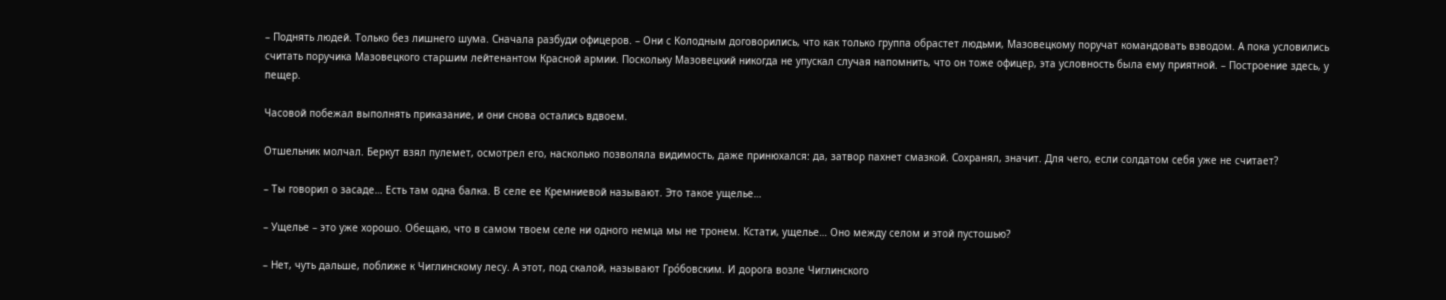– Поднять людей. Только без лишнего шума. Сначала разбуди офицеров. – Они с Колодным договорились, что как только группа обрастет людьми, Мазовецкому поручат командовать взводом. А пока условились считать поручика Мазовецкого старшим лейтенантом Красной армии. Поскольку Мазовецкий никогда не упускал случая напомнить, что он тоже офицер, эта условность была ему приятной. – Построение здесь, у пещер.

Часовой побежал выполнять приказание, и они снова остались вдвоем.

Отшельник молчал. Беркут взял пулемет, осмотрел его, насколько позволяла видимость, даже принюхался: да, затвор пахнет смазкой. Сохранял, значит. Для чего, если солдатом себя уже не считает?

– Ты говорил о засаде… Есть там одна балка. В селе ее Кремниевой называют. Это такое ущелье…

– Ущелье – это уже хорошо. Обещаю, что в самом твоем селе ни одного немца мы не тронем. Кстати, ущелье… Оно между селом и этой пустошью?

– Нет, чуть дальше, поближе к Чиглинскому лесу. А этот, под скалой, называют Гро́бовским. И дорога возле Чиглинского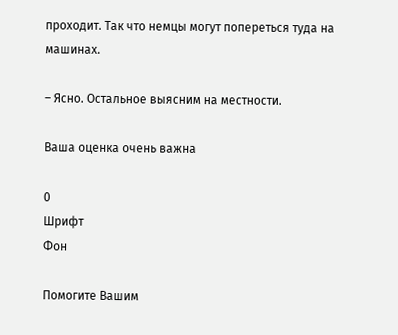проходит. Так что немцы могут попереться туда на машинах.

– Ясно. Остальное выясним на местности.

Ваша оценка очень важна

0
Шрифт
Фон

Помогите Вашим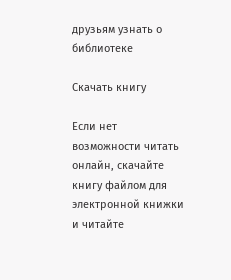друзьям узнать о библиотеке

Скачать книгу

Если нет возможности читать онлайн, скачайте книгу файлом для электронной книжки и читайте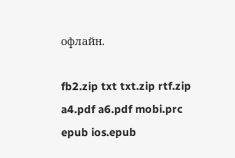офлайн.

fb2.zip txt txt.zip rtf.zip a4.pdf a6.pdf mobi.prc epub ios.epub